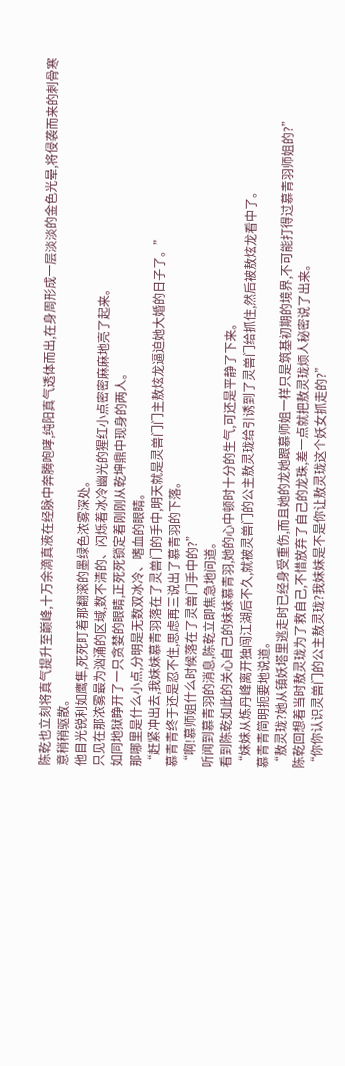陈乾也立刻将真气提升至巅峰,十万余滴真液在经脉中奔腾咆哮,纯阳真气透体而出,在身周形成一层淡淡的金色光晕,将侵袭而来的刺骨寒意稍稍驱散。
他目光锐利如鹰隼,死死盯着那翻滚的墨绿色浓雾深处。
只见在那浓雾最为汹涌的区域,数不清的、闪烁着冰冷幽光的猩红小点密密麻麻地亮了起来。
如同地狱睁开了一只贪婪的眼睛,正死死锁定着刚刚从乾坤鼎中现身的两人。
那哪里是什么小点,分明是无数双冰冷、嗜血的眼睛。
“赶紧冲出去,我妹妹慕青羽落在了灵兽门的手中,明天就是灵兽门门主敖炫龙逼迫她大婚的日子了。”
慕青青终于还是忍不住,思虑再三说出了慕青羽的下落。
“啊!慕师姐什么时候落在了灵兽门手中的?”
听闻到慕青羽的消息,陈乾立即焦急地问道。
看到陈乾如此的关心自己的妹妹慕青羽,她的心中顿时十分的生气,可还是平静了下来。
“妹妹从炼丹峰离开独闯江湖后不久,就被灵兽门的公主敖灵珑给引诱到了灵兽门给抓住,然后被敖炫龙看中了。
慕青青简明扼要地说道。
“敖灵珑?她从镇妖塔里逃走时已经身受重伤,而且她的龙她跟慕师姐一样只是筑基初期的境界,不可能打得过慕青羽师姐的?”
陈乾回想着当时敖灵珑为了救自己,不惜放弃了自己的龙珠,差一点就把敖灵珑烦人秘密说了出来。
“你你认识灵兽门的公主敖灵珑?我妹妹是不是你让敖灵珑这个妖女抓走的?”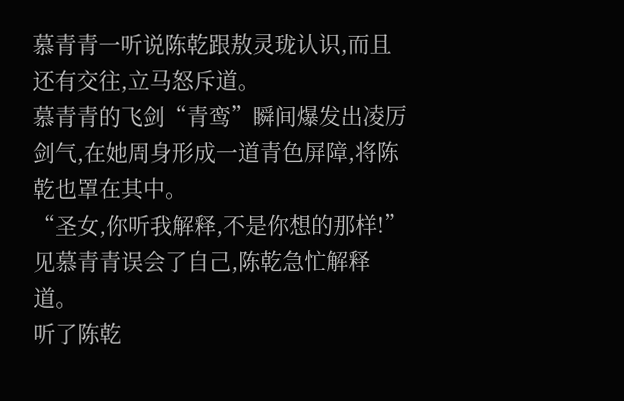慕青青一听说陈乾跟敖灵珑认识,而且还有交往,立马怒斥道。
慕青青的飞剑“青鸾”瞬间爆发出凌厉剑气,在她周身形成一道青色屏障,将陈乾也罩在其中。
“圣女,你听我解释,不是你想的那样!”
见慕青青误会了自己,陈乾急忙解释道。
听了陈乾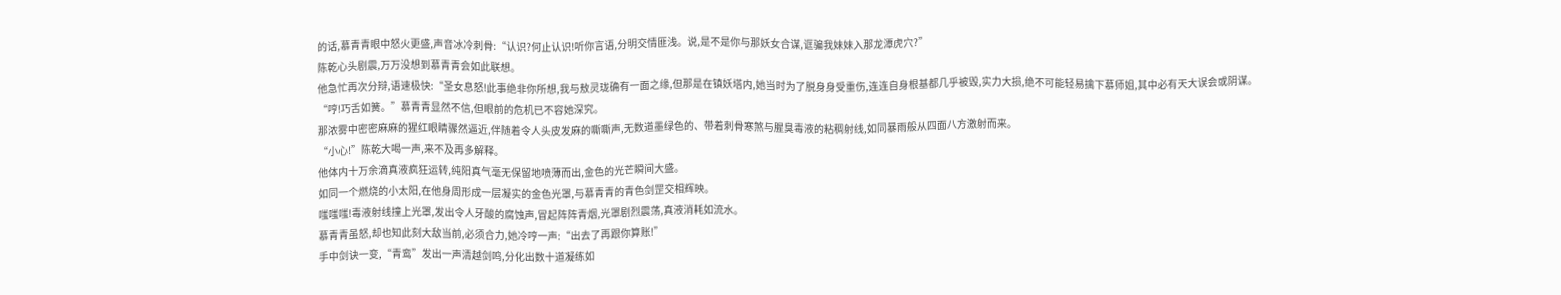的话,慕青青眼中怒火更盛,声音冰冷刺骨:“认识?何止认识!听你言语,分明交情匪浅。说,是不是你与那妖女合谋,诓骗我妹妹入那龙潭虎穴?”
陈乾心头剧震,万万没想到慕青青会如此联想。
他急忙再次分辩,语速极快:“圣女息怒!此事绝非你所想,我与敖灵珑确有一面之缘,但那是在镇妖塔内,她当时为了脱身身受重伤,连连自身根基都几乎被毁,实力大损,绝不可能轻易擒下慕师姐,其中必有天大误会或阴谋。
“哼!巧舌如簧。”慕青青显然不信,但眼前的危机已不容她深究。
那浓雾中密密麻麻的猩红眼睛骤然逼近,伴随着令人头皮发麻的嘶嘶声,无数道墨绿色的、带着刺骨寒煞与腥臭毒液的粘稠射线,如同暴雨般从四面八方激射而来。
“小心!”陈乾大喝一声,来不及再多解释。
他体内十万余滴真液疯狂运转,纯阳真气毫无保留地喷薄而出,金色的光芒瞬间大盛。
如同一个燃烧的小太阳,在他身周形成一层凝实的金色光罩,与慕青青的青色剑罡交相辉映。
嗤嗤嗤!毒液射线撞上光罩,发出令人牙酸的腐蚀声,冒起阵阵青烟,光罩剧烈震荡,真液消耗如流水。
慕青青虽怒,却也知此刻大敌当前,必须合力,她冷哼一声:“出去了再跟你算账!”
手中剑诀一变,“青鸾”发出一声清越剑鸣,分化出数十道凝练如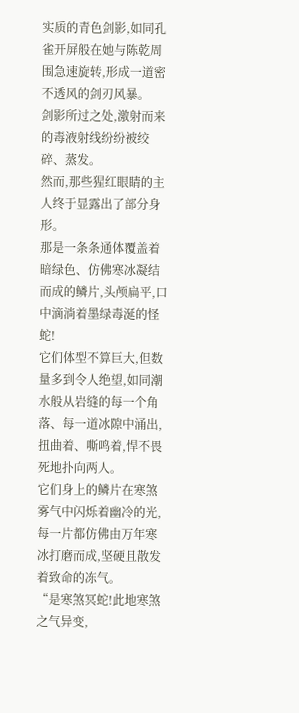实质的青色剑影,如同孔雀开屏般在她与陈乾周围急速旋转,形成一道密不透风的剑刃风暴。
剑影所过之处,激射而来的毒液射线纷纷被绞碎、蒸发。
然而,那些猩红眼睛的主人终于显露出了部分身形。
那是一条条通体覆盖着暗绿色、仿佛寒冰凝结而成的鳞片,头颅扁平,口中滴淌着墨绿毒涎的怪蛇!
它们体型不算巨大,但数量多到令人绝望,如同潮水般从岩缝的每一个角落、每一道冰隙中涌出,扭曲着、嘶鸣着,悍不畏死地扑向两人。
它们身上的鳞片在寒煞雾气中闪烁着幽冷的光,每一片都仿佛由万年寒冰打磨而成,坚硬且散发着致命的冻气。
“是寒煞冥蛇!此地寒煞之气异变,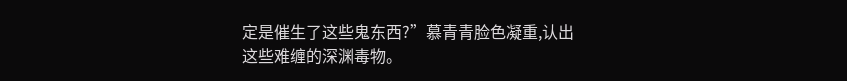定是催生了这些鬼东西?”慕青青脸色凝重,认出这些难缠的深渊毒物。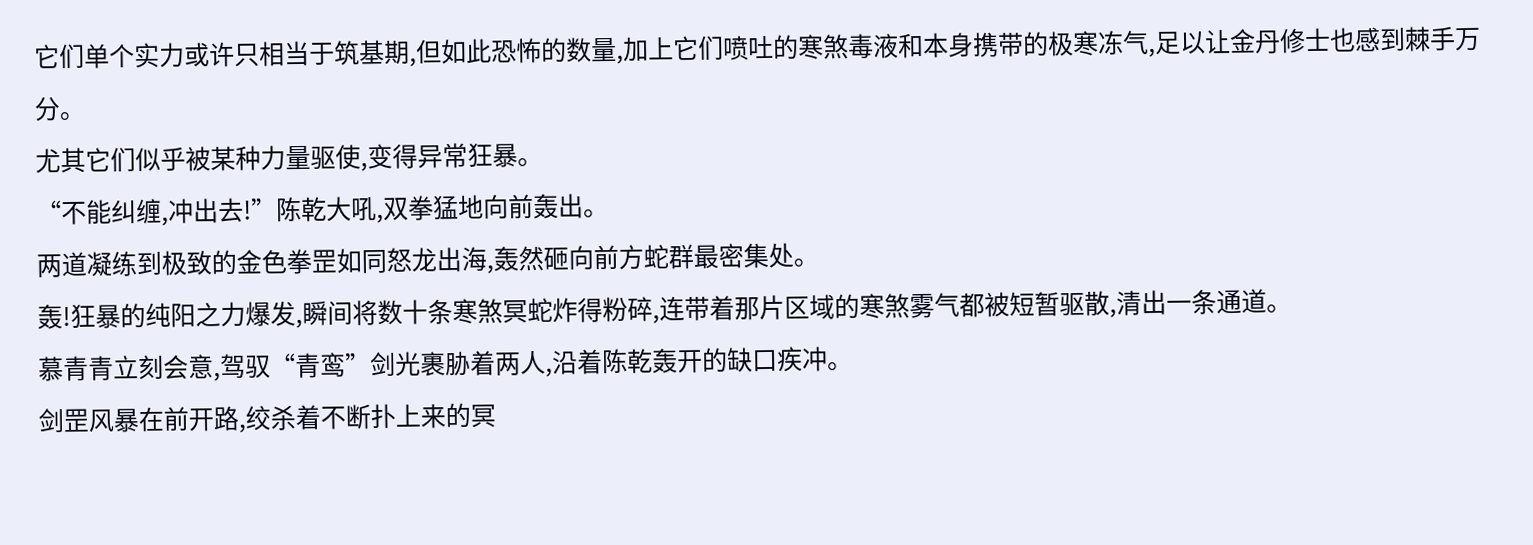它们单个实力或许只相当于筑基期,但如此恐怖的数量,加上它们喷吐的寒煞毒液和本身携带的极寒冻气,足以让金丹修士也感到棘手万分。
尤其它们似乎被某种力量驱使,变得异常狂暴。
“不能纠缠,冲出去!”陈乾大吼,双拳猛地向前轰出。
两道凝练到极致的金色拳罡如同怒龙出海,轰然砸向前方蛇群最密集处。
轰!狂暴的纯阳之力爆发,瞬间将数十条寒煞冥蛇炸得粉碎,连带着那片区域的寒煞雾气都被短暂驱散,清出一条通道。
慕青青立刻会意,驾驭“青鸾”剑光裹胁着两人,沿着陈乾轰开的缺口疾冲。
剑罡风暴在前开路,绞杀着不断扑上来的冥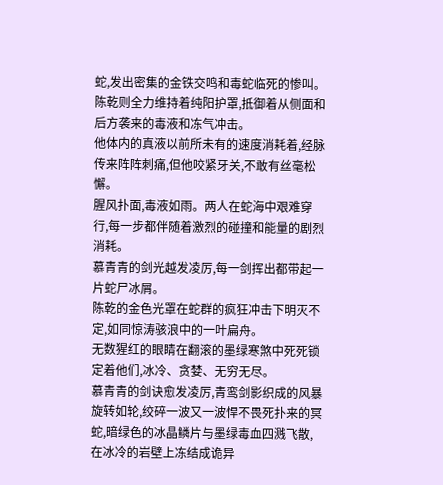蛇,发出密集的金铁交鸣和毒蛇临死的惨叫。
陈乾则全力维持着纯阳护罩,抵御着从侧面和后方袭来的毒液和冻气冲击。
他体内的真液以前所未有的速度消耗着,经脉传来阵阵刺痛,但他咬紧牙关,不敢有丝毫松懈。
腥风扑面,毒液如雨。两人在蛇海中艰难穿行,每一步都伴随着激烈的碰撞和能量的剧烈消耗。
慕青青的剑光越发凌厉,每一剑挥出都带起一片蛇尸冰屑。
陈乾的金色光罩在蛇群的疯狂冲击下明灭不定,如同惊涛骇浪中的一叶扁舟。
无数猩红的眼睛在翻滚的墨绿寒煞中死死锁定着他们,冰冷、贪婪、无穷无尽。
慕青青的剑诀愈发凌厉,青鸾剑影织成的风暴旋转如轮,绞碎一波又一波悍不畏死扑来的冥蛇,暗绿色的冰晶鳞片与墨绿毒血四溅飞散,在冰冷的岩壁上冻结成诡异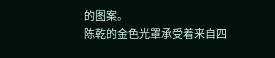的图案。
陈乾的金色光罩承受着来自四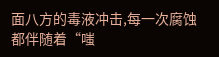面八方的毒液冲击,每一次腐蚀都伴随着“嗤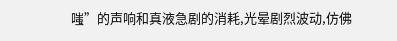嗤”的声响和真液急剧的消耗,光晕剧烈波动,仿佛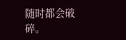随时都会破碎。